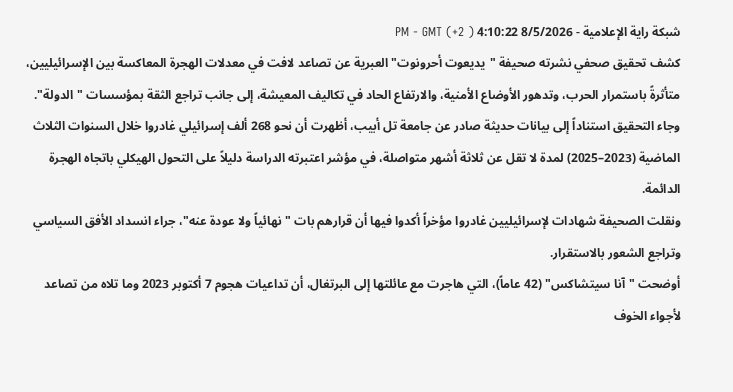شبكة راية الإعلامية - 8/5/2026 4:10:22 PM - GMT (+2 )
كشف تحقيق صحفي نشرته صحيفة "يديعوت أحرونوت" العبرية عن تصاعد لافت في معدلات الهجرة المعاكسة بين الإسرائيليين، متأثرةً باستمرار الحرب، وتدهور الأوضاع الأمنية، والارتفاع الحاد في تكاليف المعيشة، إلى جانب تراجع الثقة بمؤسسات "الدولة".
وجاء التحقيق استناداً إلى بيانات حديثة صادر عن جامعة تل أبيب، أظهرت أن نحو 268 ألف إسرائيلي غادروا خلال السنوات الثلاث الماضية (2023–2025) لمدة لا تقل عن ثلاثة أشهر متواصلة، في مؤشر اعتبرته الدراسة دليلاً على التحول الهيكلي باتجاه الهجرة الدائمة.
ونقلت الصحيفة شهادات لإسرائيليين غادروا مؤخراً أكدوا فيها أن قرارهم بات "نهائياً ولا عودة عنه"، جراء انسداد الأفق السياسي وتراجع الشعور بالاستقرار.
أوضحت "آنا سيتشاكس" (42 عاماً)، التي هاجرت مع عائلتها إلى البرتغال، أن تداعيات هجوم 7 أكتوبر 2023 وما تلاه من تصاعد لأجواء الخوف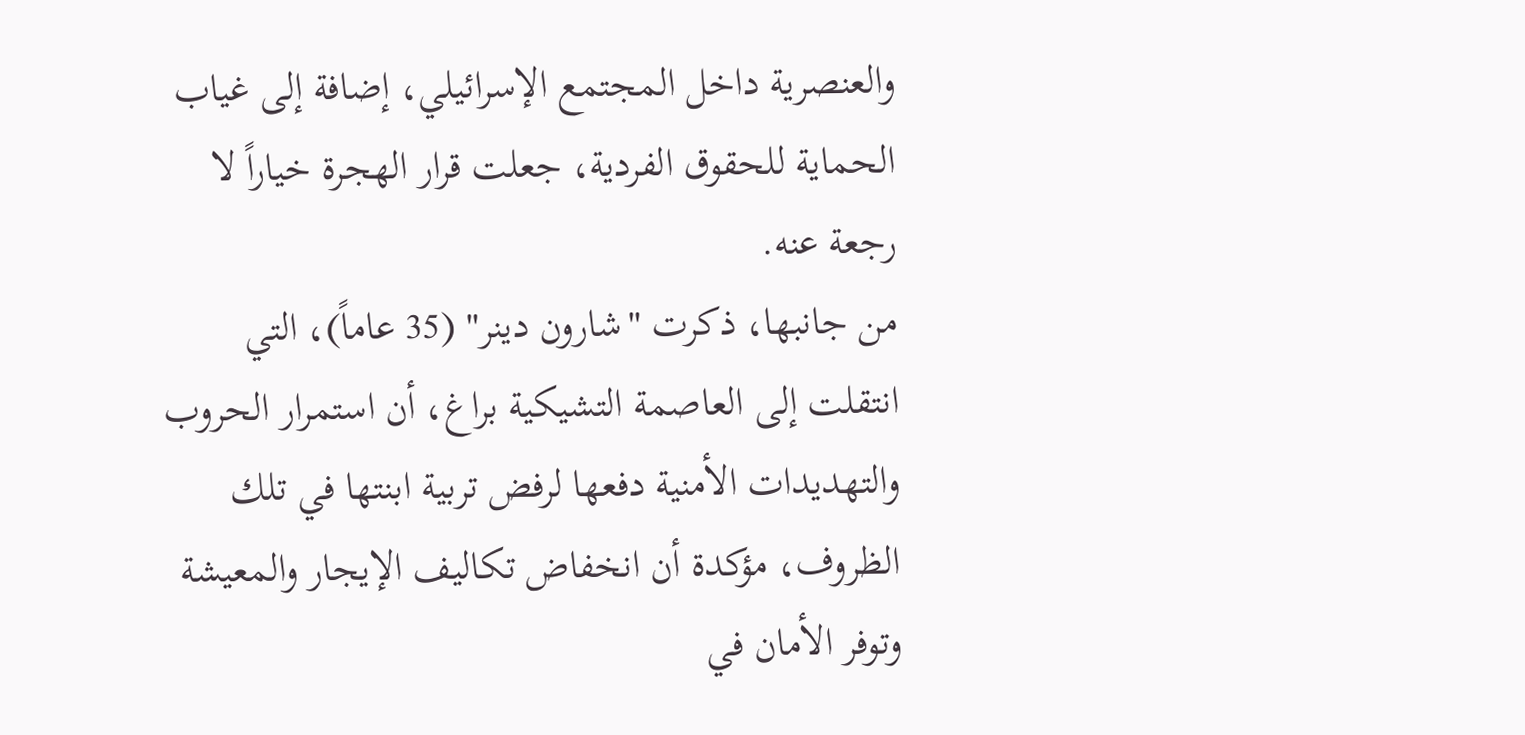والعنصرية داخل المجتمع الإسرائيلي، إضافة إلى غياب الحماية للحقوق الفردية، جعلت قرار الهجرة خياراً لا رجعة عنه.
من جانبها، ذكرت "شارون دينر" (35 عاماً)، التي انتقلت إلى العاصمة التشيكية براغ، أن استمرار الحروب والتهديدات الأمنية دفعها لرفض تربية ابنتها في تلك الظروف، مؤكدة أن انخفاض تكاليف الإيجار والمعيشة وتوفر الأمان في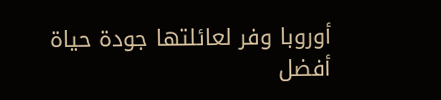أوروبا وفر لعائلتها جودة حياة أفضل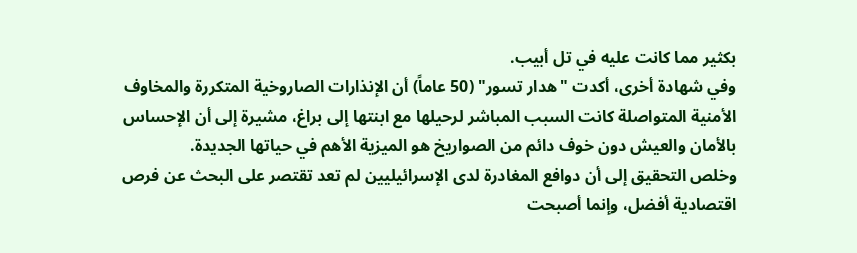بكثير مما كانت عليه في تل أبيب.
وفي شهادة أخرى، أكدت "هدار تسور" (50 عاماً) أن الإنذارات الصاروخية المتكررة والمخاوف الأمنية المتواصلة كانت السبب المباشر لرحيلها مع ابنتها إلى براغ، مشيرة إلى أن الإحساس بالأمان والعيش دون خوف دائم من الصواريخ هو الميزية الأهم في حياتها الجديدة.
وخلص التحقيق إلى أن دوافع المغادرة لدى الإسرائيليين لم تعد تقتصر على البحث عن فرص اقتصادية أفضل، وإنما أصبحت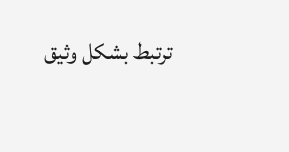ترتبط بشكل وثيق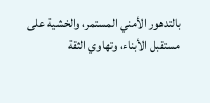بالتدهور الأمني المستمر، والخشية على مستقبل الأبناء، وتهاوي الثقة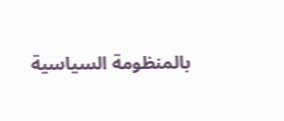بالمنظومة السياسية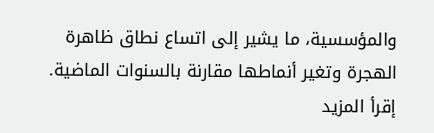والمؤسسية، ما يشير إلى اتساع نطاق ظاهرة الهجرة وتغير أنماطها مقارنة بالسنوات الماضية.
إقرأ المزيد